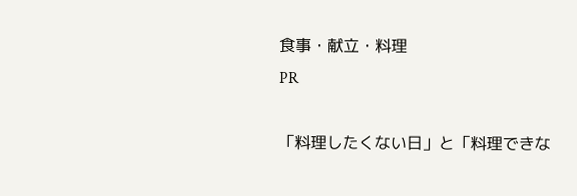食事・献立・料理
PR

「料理したくない日」と「料理できな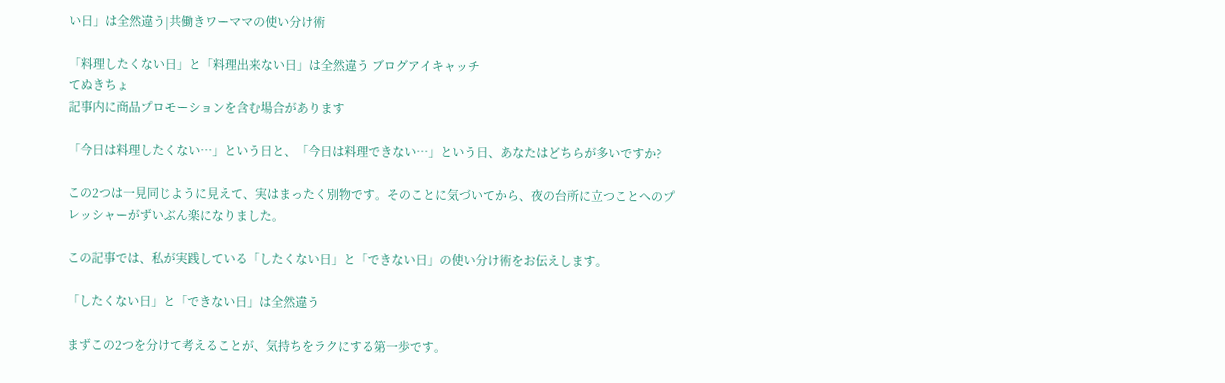い日」は全然違う|共働きワーママの使い分け術

「料理したくない日」と「料理出来ない日」は全然違う ブログアイキャッチ
てぬきちょ
記事内に商品プロモーションを含む場合があります

「今日は料理したくない…」という日と、「今日は料理できない…」という日、あなたはどちらが多いですか?

この2つは一見同じように見えて、実はまったく別物です。そのことに気づいてから、夜の台所に立つことへのプレッシャーがずいぶん楽になりました。

この記事では、私が実践している「したくない日」と「できない日」の使い分け術をお伝えします。

「したくない日」と「できない日」は全然違う

まずこの2つを分けて考えることが、気持ちをラクにする第一歩です。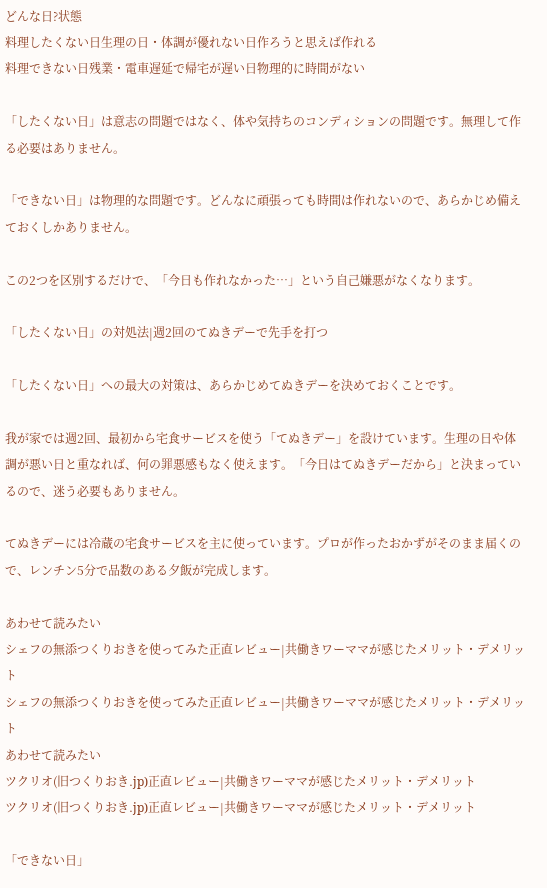どんな日?状態
料理したくない日生理の日・体調が優れない日作ろうと思えば作れる
料理できない日残業・電車遅延で帰宅が遅い日物理的に時間がない

「したくない日」は意志の問題ではなく、体や気持ちのコンディションの問題です。無理して作る必要はありません。

「できない日」は物理的な問題です。どんなに頑張っても時間は作れないので、あらかじめ備えておくしかありません。

この2つを区別するだけで、「今日も作れなかった…」という自己嫌悪がなくなります。

「したくない日」の対処法|週2回のてぬきデーで先手を打つ

「したくない日」への最大の対策は、あらかじめてぬきデーを決めておくことです。

我が家では週2回、最初から宅食サービスを使う「てぬきデー」を設けています。生理の日や体調が悪い日と重なれば、何の罪悪感もなく使えます。「今日はてぬきデーだから」と決まっているので、迷う必要もありません。

てぬきデーには冷蔵の宅食サービスを主に使っています。プロが作ったおかずがそのまま届くので、レンチン5分で品数のある夕飯が完成します。

あわせて読みたい
シェフの無添つくりおきを使ってみた正直レビュー|共働きワーママが感じたメリット・デメリット
シェフの無添つくりおきを使ってみた正直レビュー|共働きワーママが感じたメリット・デメリット
あわせて読みたい
ツクリオ(旧つくりおき.jp)正直レビュー|共働きワーママが感じたメリット・デメリット
ツクリオ(旧つくりおき.jp)正直レビュー|共働きワーママが感じたメリット・デメリット

「できない日」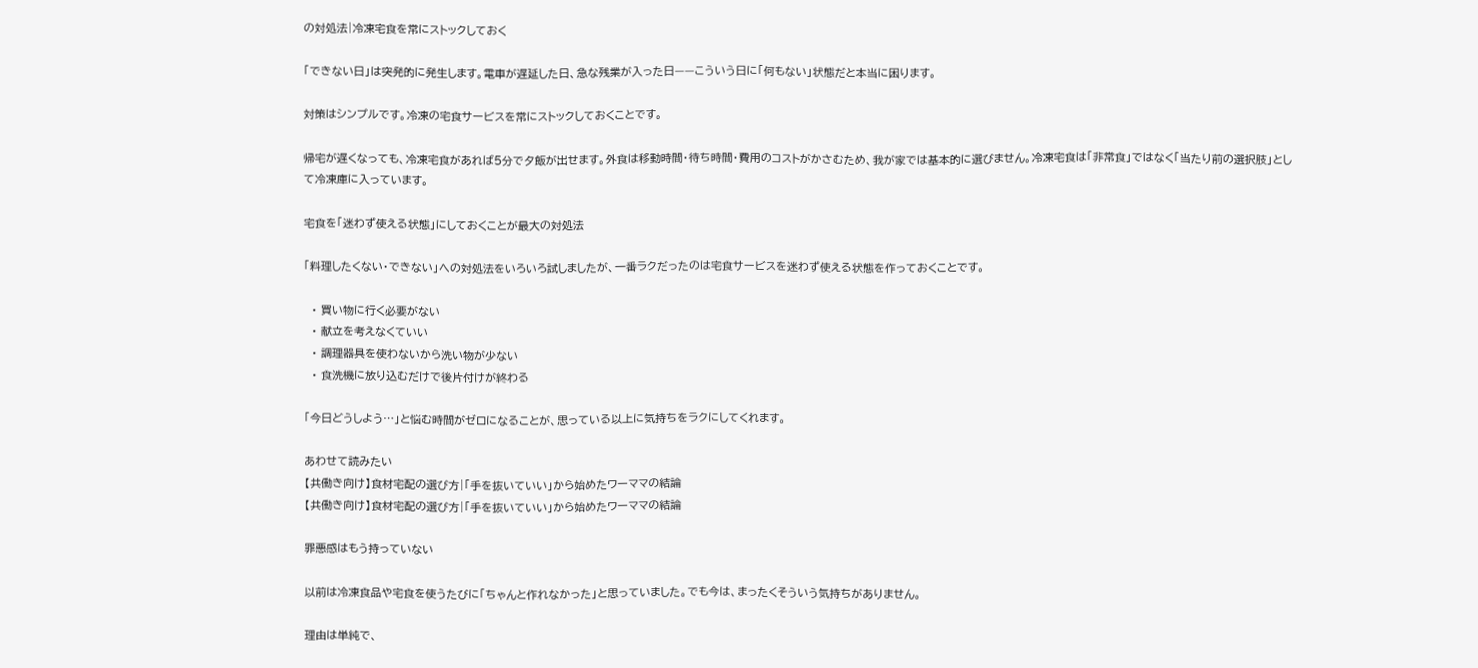の対処法|冷凍宅食を常にストックしておく

「できない日」は突発的に発生します。電車が遅延した日、急な残業が入った日——こういう日に「何もない」状態だと本当に困ります。

対策はシンプルです。冷凍の宅食サービスを常にストックしておくことです。

帰宅が遅くなっても、冷凍宅食があれば5分で夕飯が出せます。外食は移動時間・待ち時間・費用のコストがかさむため、我が家では基本的に選びません。冷凍宅食は「非常食」ではなく「当たり前の選択肢」として冷凍庫に入っています。

宅食を「迷わず使える状態」にしておくことが最大の対処法

「料理したくない・できない」への対処法をいろいろ試しましたが、一番ラクだったのは宅食サービスを迷わず使える状態を作っておくことです。

  • 買い物に行く必要がない
  • 献立を考えなくていい
  • 調理器具を使わないから洗い物が少ない
  • 食洗機に放り込むだけで後片付けが終わる

「今日どうしよう…」と悩む時間がゼロになることが、思っている以上に気持ちをラクにしてくれます。

あわせて読みたい
【共働き向け】食材宅配の選び方|「手を抜いていい」から始めたワーママの結論
【共働き向け】食材宅配の選び方|「手を抜いていい」から始めたワーママの結論

罪悪感はもう持っていない

以前は冷凍食品や宅食を使うたびに「ちゃんと作れなかった」と思っていました。でも今は、まったくそういう気持ちがありません。

理由は単純で、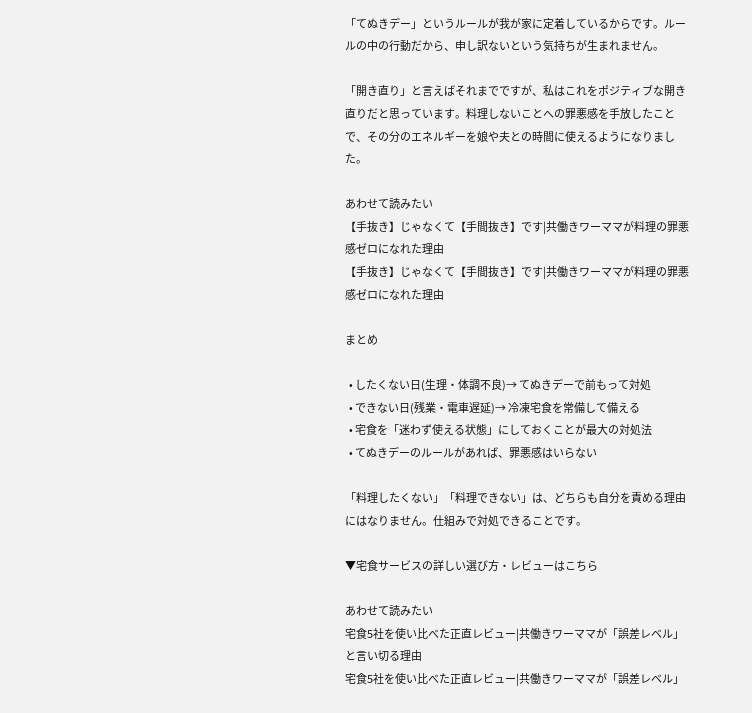「てぬきデー」というルールが我が家に定着しているからです。ルールの中の行動だから、申し訳ないという気持ちが生まれません。

「開き直り」と言えばそれまでですが、私はこれをポジティブな開き直りだと思っています。料理しないことへの罪悪感を手放したことで、その分のエネルギーを娘や夫との時間に使えるようになりました。

あわせて読みたい
【手抜き】じゃなくて【手間抜き】です|共働きワーママが料理の罪悪感ゼロになれた理由
【手抜き】じゃなくて【手間抜き】です|共働きワーママが料理の罪悪感ゼロになれた理由

まとめ

  • したくない日(生理・体調不良)→ てぬきデーで前もって対処
  • できない日(残業・電車遅延)→ 冷凍宅食を常備して備える
  • 宅食を「迷わず使える状態」にしておくことが最大の対処法
  • てぬきデーのルールがあれば、罪悪感はいらない

「料理したくない」「料理できない」は、どちらも自分を責める理由にはなりません。仕組みで対処できることです。

▼宅食サービスの詳しい選び方・レビューはこちら

あわせて読みたい
宅食5社を使い比べた正直レビュー|共働きワーママが「誤差レベル」と言い切る理由
宅食5社を使い比べた正直レビュー|共働きワーママが「誤差レベル」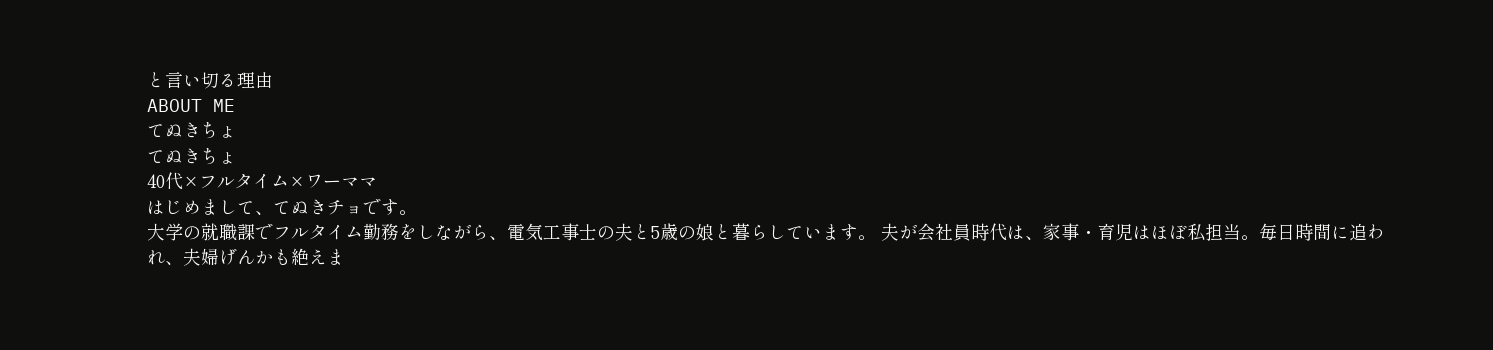と言い切る理由
ABOUT ME
てぬきちょ
てぬきちょ
40代×フルタイム×ワーママ
はじめまして、てぬきチョです。
大学の就職課でフルタイム勤務をしながら、電気工事士の夫と5歳の娘と暮らしています。 夫が会社員時代は、家事・育児はほぼ私担当。毎日時間に追われ、夫婦げんかも絶えま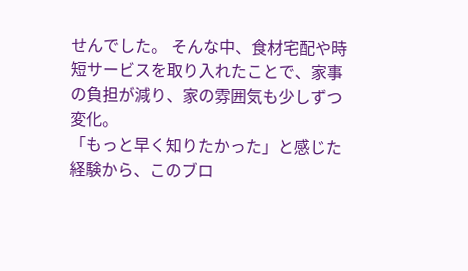せんでした。 そんな中、食材宅配や時短サービスを取り入れたことで、家事の負担が減り、家の雰囲気も少しずつ変化。
「もっと早く知りたかった」と感じた経験から、このブロ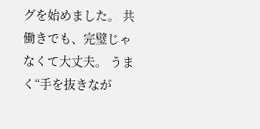グを始めました。 共働きでも、完璧じゃなくて大丈夫。 うまく“手を抜きなが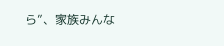ら”、家族みんな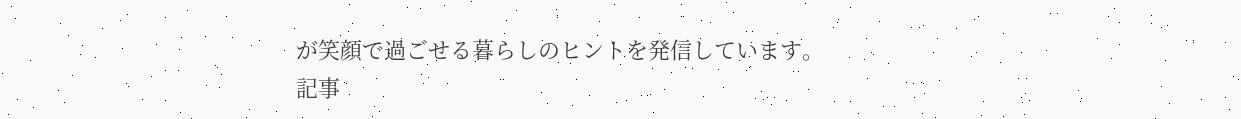が笑顔で過ごせる暮らしのヒントを発信しています。
記事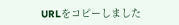URLをコピーしました